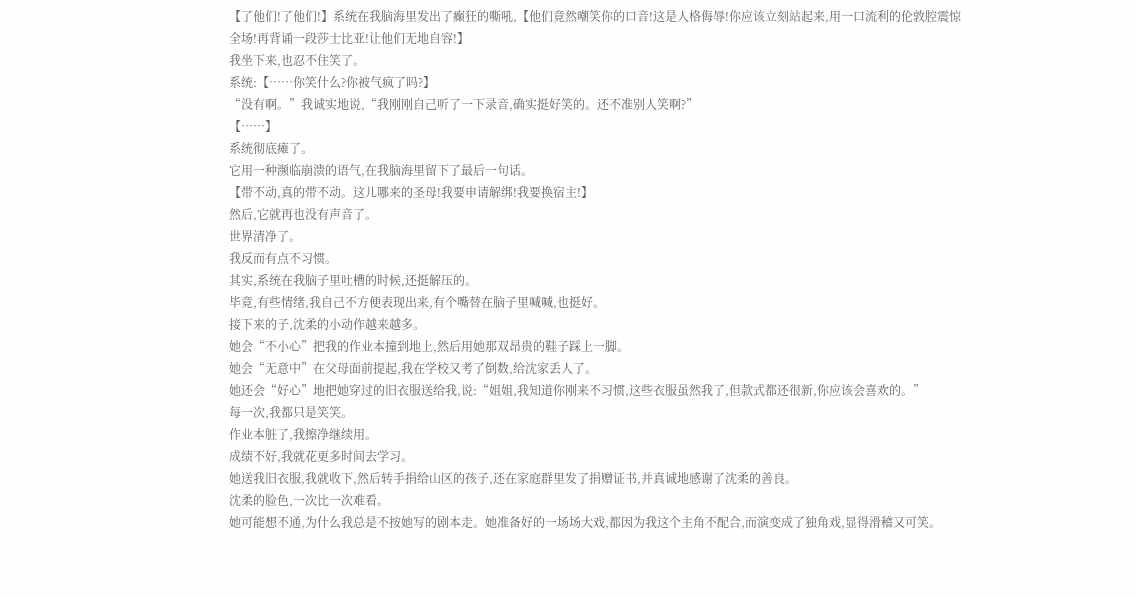【了他们!了他们!】系统在我脑海里发出了癫狂的嘶吼,【他们竟然嘲笑你的口音!这是人格侮辱!你应该立刻站起来,用一口流利的伦敦腔震惊全场!再背诵一段莎士比亚!让他们无地自容!】
我坐下来,也忍不住笑了。
系统:【……你笑什么?你被气疯了吗?】
“没有啊。”我诚实地说,“我刚刚自己听了一下录音,确实挺好笑的。还不准别人笑啊?”
【……】
系统彻底瘫了。
它用一种濒临崩溃的语气,在我脑海里留下了最后一句话。
【带不动,真的带不动。这儿哪来的圣母!我要申请解绑!我要换宿主!】
然后,它就再也没有声音了。
世界清净了。
我反而有点不习惯。
其实,系统在我脑子里吐槽的时候,还挺解压的。
毕竟,有些情绪,我自己不方便表现出来,有个嘴替在脑子里喊喊,也挺好。
接下来的子,沈柔的小动作越来越多。
她会“不小心”把我的作业本撞到地上,然后用她那双昂贵的鞋子踩上一脚。
她会“无意中”在父母面前提起,我在学校又考了倒数,给沈家丢人了。
她还会“好心”地把她穿过的旧衣服送给我,说:“姐姐,我知道你刚来不习惯,这些衣服虽然我了,但款式都还很新,你应该会喜欢的。”
每一次,我都只是笑笑。
作业本脏了,我擦净继续用。
成绩不好,我就花更多时间去学习。
她送我旧衣服,我就收下,然后转手捐给山区的孩子,还在家庭群里发了捐赠证书,并真诚地感谢了沈柔的善良。
沈柔的脸色,一次比一次难看。
她可能想不通,为什么我总是不按她写的剧本走。她准备好的一场场大戏,都因为我这个主角不配合,而演变成了独角戏,显得滑稽又可笑。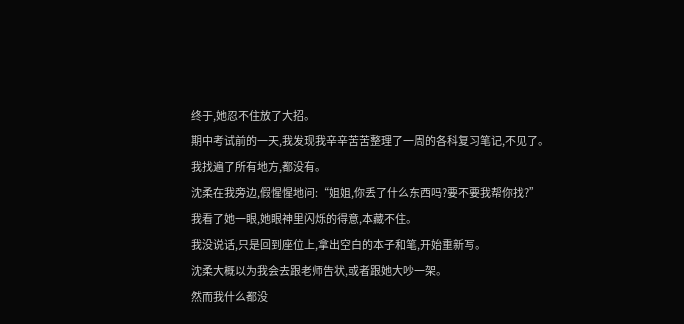终于,她忍不住放了大招。
期中考试前的一天,我发现我辛辛苦苦整理了一周的各科复习笔记,不见了。
我找遍了所有地方,都没有。
沈柔在我旁边,假惺惺地问:“姐姐,你丢了什么东西吗?要不要我帮你找?”
我看了她一眼,她眼神里闪烁的得意,本藏不住。
我没说话,只是回到座位上,拿出空白的本子和笔,开始重新写。
沈柔大概以为我会去跟老师告状,或者跟她大吵一架。
然而我什么都没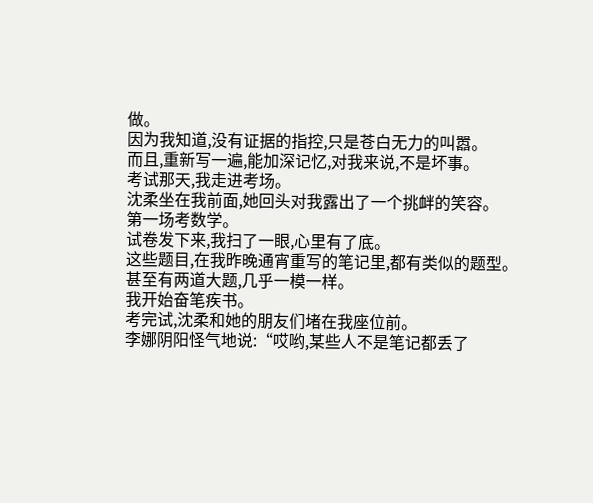做。
因为我知道,没有证据的指控,只是苍白无力的叫嚣。
而且,重新写一遍,能加深记忆,对我来说,不是坏事。
考试那天,我走进考场。
沈柔坐在我前面,她回头对我露出了一个挑衅的笑容。
第一场考数学。
试卷发下来,我扫了一眼,心里有了底。
这些题目,在我昨晚通宵重写的笔记里,都有类似的题型。
甚至有两道大题,几乎一模一样。
我开始奋笔疾书。
考完试,沈柔和她的朋友们堵在我座位前。
李娜阴阳怪气地说:“哎哟,某些人不是笔记都丢了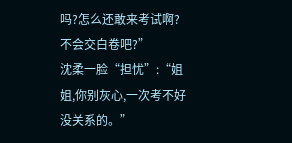吗?怎么还敢来考试啊?不会交白卷吧?”
沈柔一脸“担忧”:“姐姐,你别灰心,一次考不好没关系的。”